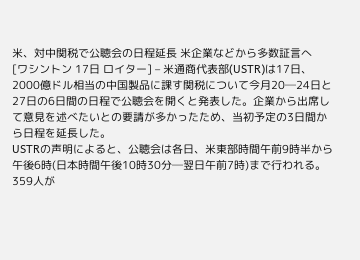米、対中関税で公聴会の日程延長 米企業などから多数証言へ
[ワシントン 17日 ロイター] – 米通商代表部(USTR)は17日、2000億ドル相当の中国製品に課す関税について今月20─24日と27日の6日間の日程で公聴会を開くと発表した。企業から出席して意見を述べたいとの要請が多かったため、当初予定の3日間から日程を延長した。
USTRの声明によると、公聴会は各日、米東部時間午前9時半から午後6時(日本時間午後10時30分─翌日午前7時)まで行われる。359人が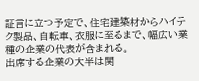証言に立つ予定で、住宅建築材からハイテク製品、自転車、衣服に至るまで、幅広い業種の企業の代表が含まれる。
出席する企業の大半は関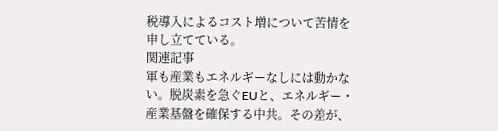税導入によるコスト増について苦情を申し立てている。
関連記事
軍も産業もエネルギーなしには動かない。脱炭素を急ぐEUと、エネルギー・産業基盤を確保する中共。その差が、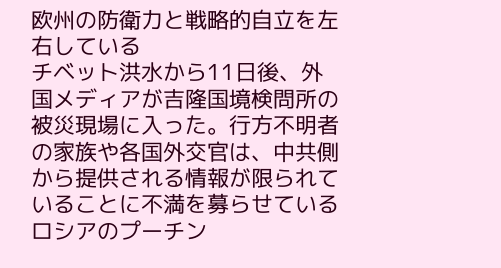欧州の防衛力と戦略的自立を左右している
チベット洪水から11日後、外国メディアが吉隆国境検問所の被災現場に入った。行方不明者の家族や各国外交官は、中共側から提供される情報が限られていることに不満を募らせている
ロシアのプーチン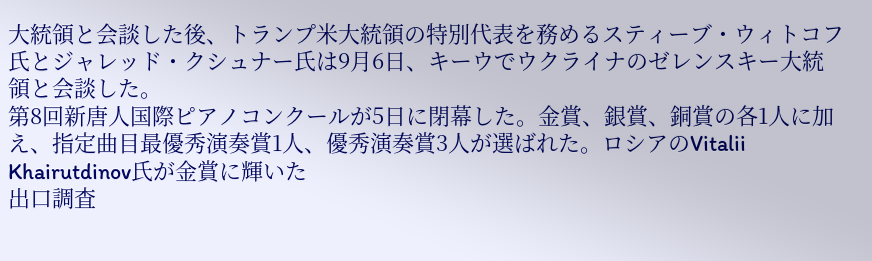大統領と会談した後、トランプ米大統領の特別代表を務めるスティーブ・ウィトコフ氏とジャレッド・クシュナー氏は9月6日、キーウでウクライナのゼレンスキー大統領と会談した。
第8回新唐人国際ピアノコンクールが5日に閉幕した。金賞、銀賞、銅賞の各1人に加え、指定曲目最優秀演奏賞1人、優秀演奏賞3人が選ばれた。ロシアのVitalii Khairutdinov氏が金賞に輝いた
出口調査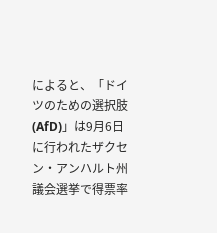によると、「ドイツのための選択肢(AfD)」は9月6日に行われたザクセン・アンハルト州議会選挙で得票率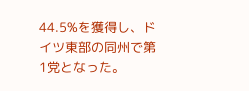44.5%を獲得し、ドイツ東部の同州で第1党となった。